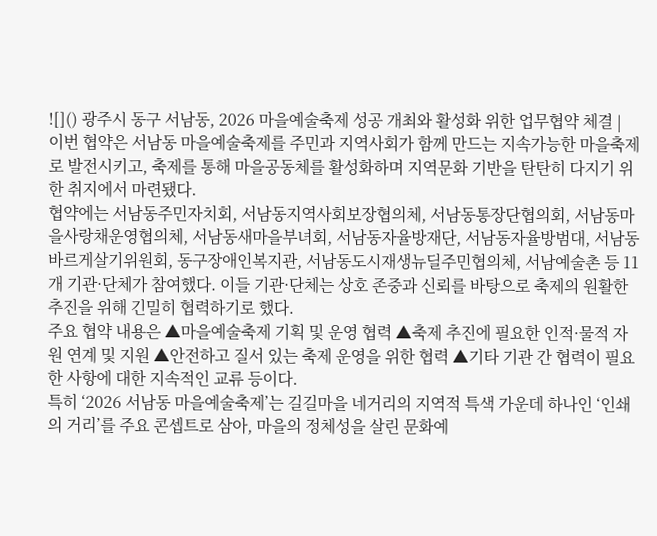![]() 광주시 동구 서남동, 2026 마을예술축제 성공 개최와 활성화 위한 업무협약 체결 |
이번 협약은 서남동 마을예술축제를 주민과 지역사회가 함께 만드는 지속가능한 마을축제로 발전시키고, 축제를 통해 마을공동체를 활성화하며 지역문화 기반을 탄탄히 다지기 위한 취지에서 마련됐다.
협약에는 서남동주민자치회, 서남동지역사회보장협의체, 서남동통장단협의회, 서남동마을사랑채운영협의체, 서남동새마을부녀회, 서남동자율방재단, 서남동자율방범대, 서남동바르게살기위원회, 동구장애인복지관, 서남동도시재생뉴딜주민협의체, 서남예술촌 등 11개 기관·단체가 참여했다. 이들 기관·단체는 상호 존중과 신뢰를 바탕으로 축제의 원활한 추진을 위해 긴밀히 협력하기로 했다.
주요 협약 내용은 ▲마을예술축제 기획 및 운영 협력 ▲축제 추진에 필요한 인적·물적 자원 연계 및 지원 ▲안전하고 질서 있는 축제 운영을 위한 협력 ▲기타 기관 간 협력이 필요한 사항에 대한 지속적인 교류 등이다.
특히 ‘2026 서남동 마을예술축제’는 길길마을 네거리의 지역적 특색 가운데 하나인 ‘인쇄의 거리’를 주요 콘셉트로 삼아, 마을의 정체성을 살린 문화예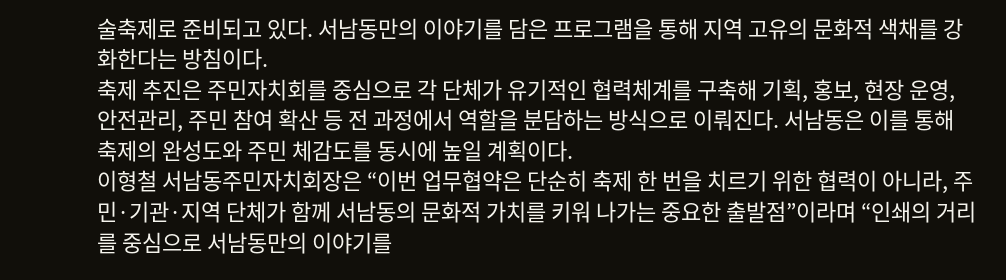술축제로 준비되고 있다. 서남동만의 이야기를 담은 프로그램을 통해 지역 고유의 문화적 색채를 강화한다는 방침이다.
축제 추진은 주민자치회를 중심으로 각 단체가 유기적인 협력체계를 구축해 기획, 홍보, 현장 운영, 안전관리, 주민 참여 확산 등 전 과정에서 역할을 분담하는 방식으로 이뤄진다. 서남동은 이를 통해 축제의 완성도와 주민 체감도를 동시에 높일 계획이다.
이형철 서남동주민자치회장은 “이번 업무협약은 단순히 축제 한 번을 치르기 위한 협력이 아니라, 주민·기관·지역 단체가 함께 서남동의 문화적 가치를 키워 나가는 중요한 출발점”이라며 “인쇄의 거리를 중심으로 서남동만의 이야기를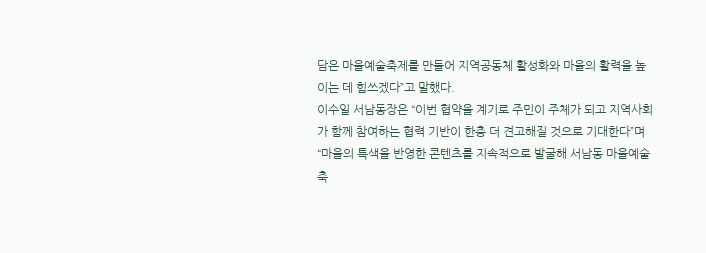담은 마을예술축제를 만들어 지역공동체 활성화와 마을의 활력을 높이는 데 힘쓰겠다”고 말했다.
이수일 서남동장은 “이번 협약을 계기로 주민이 주체가 되고 지역사회가 함께 참여하는 협력 기반이 한층 더 견고해질 것으로 기대한다”며 “마을의 특색을 반영한 콘텐츠를 지속적으로 발굴해 서남동 마을예술축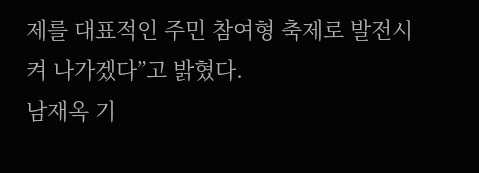제를 대표적인 주민 참여형 축제로 발전시켜 나가겠다”고 밝혔다.
남재옥 기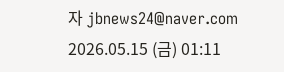자 jbnews24@naver.com
2026.05.15 (금) 01:11